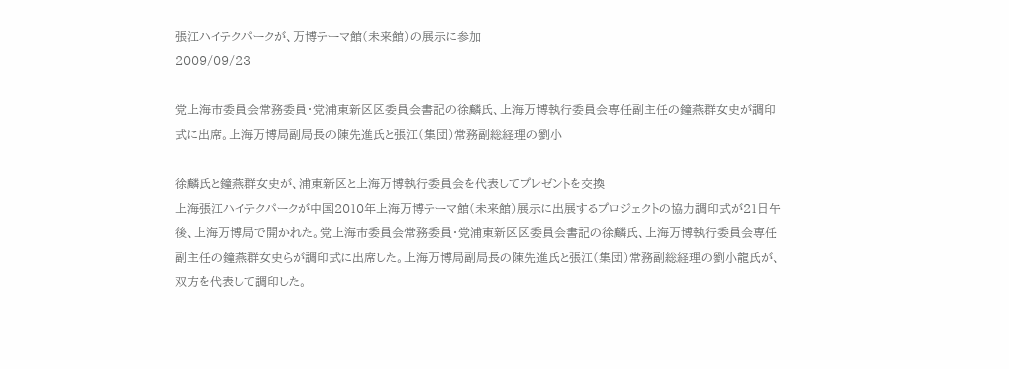張江ハイテクパークが、万博テーマ館(未来館)の展示に参加
2009/09/23

党上海市委員会常務委員・党浦東新区区委員会書記の徐麟氏、上海万博執行委員会専任副主任の鐘燕群女史が調印式に出席。上海万博局副局長の陳先進氏と張江(集団)常務副総経理の劉小

徐麟氏と鐘燕群女史が、浦東新区と上海万博執行委員会を代表してプレゼントを交換
上海張江ハイテクパークが中国2010年上海万博テーマ館(未来館)展示に出展するプロジェクトの協力調印式が21日午後、上海万博局で開かれた。党上海市委員会常務委員・党浦東新区区委員会書記の徐麟氏、上海万博執行委員会専任副主任の鐘燕群女史らが調印式に出席した。上海万博局副局長の陳先進氏と張江(集団)常務副総経理の劉小龍氏が、双方を代表して調印した。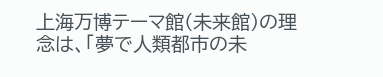上海万博テーマ館(未来館)の理念は、「夢で人類都市の未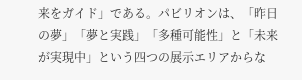来をガイド」である。パビリオンは、「昨日の夢」「夢と実践」「多種可能性」と「未来が実現中」という四つの展示エリアからな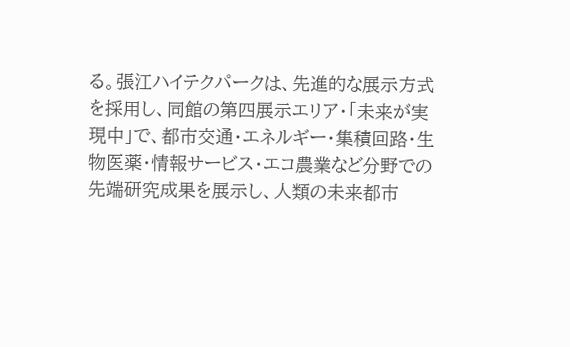る。張江ハイテクパークは、先進的な展示方式を採用し、同館の第四展示エリア・「未来が実現中」で、都市交通・エネルギー・集積回路・生物医薬・情報サービス・エコ農業など分野での先端研究成果を展示し、人類の未来都市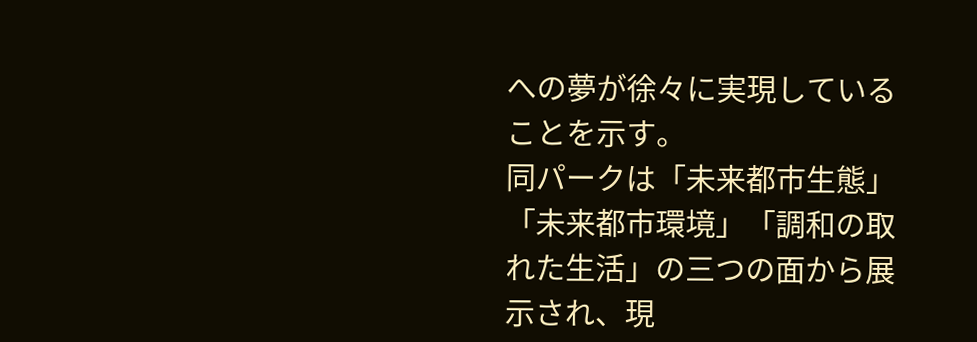への夢が徐々に実現していることを示す。
同パークは「未来都市生態」「未来都市環境」「調和の取れた生活」の三つの面から展示され、現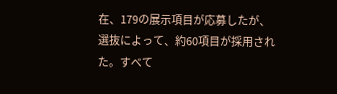在、179の展示項目が応募したが、選抜によって、約60項目が採用された。すべて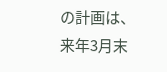の計画は、来年3月末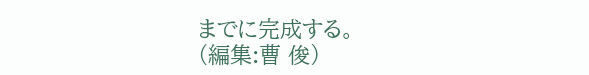までに完成する。
(編集:曹 俊)